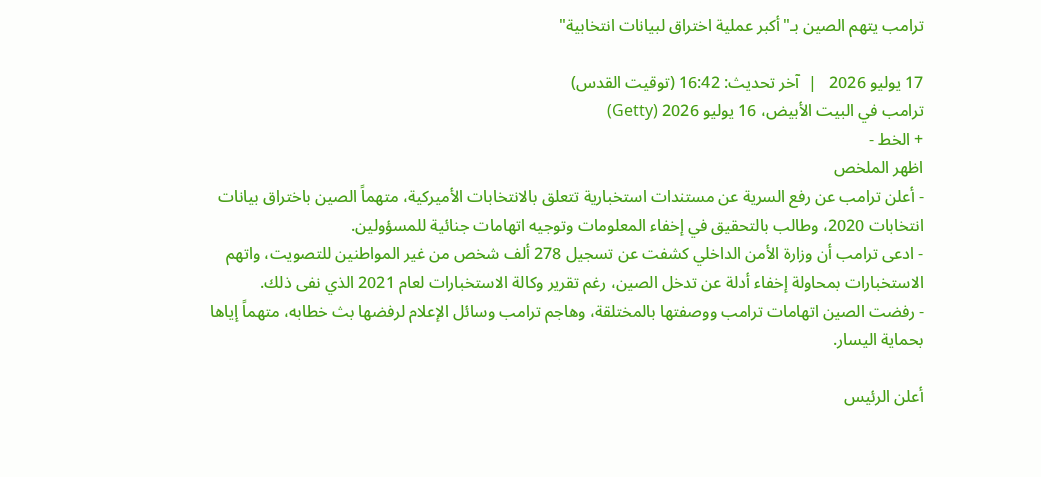ترامب يتهم الصين بـ"أكبر عملية اختراق لبيانات انتخابية"

17 يوليو 2026   |  آخر تحديث: 16:42 (توقيت القدس)
ترامب في البيت الأبيض، 16 يوليو 2026 (Getty)
+ الخط -
اظهر الملخص
- أعلن ترامب عن رفع السرية عن مستندات استخبارية تتعلق بالانتخابات الأميركية، متهماً الصين باختراق بيانات انتخابات 2020، وطالب بالتحقيق في إخفاء المعلومات وتوجيه اتهامات جنائية للمسؤولين.
- ادعى ترامب أن وزارة الأمن الداخلي كشفت عن تسجيل 278 ألف شخص من غير المواطنين للتصويت، واتهم الاستخبارات بمحاولة إخفاء أدلة عن تدخل الصين، رغم تقرير وكالة الاستخبارات لعام 2021 الذي نفى ذلك.
- رفضت الصين اتهامات ترامب ووصفتها بالمختلقة، وهاجم ترامب وسائل الإعلام لرفضها بث خطابه، متهماً إياها بحماية اليسار.

أعلن الرئيس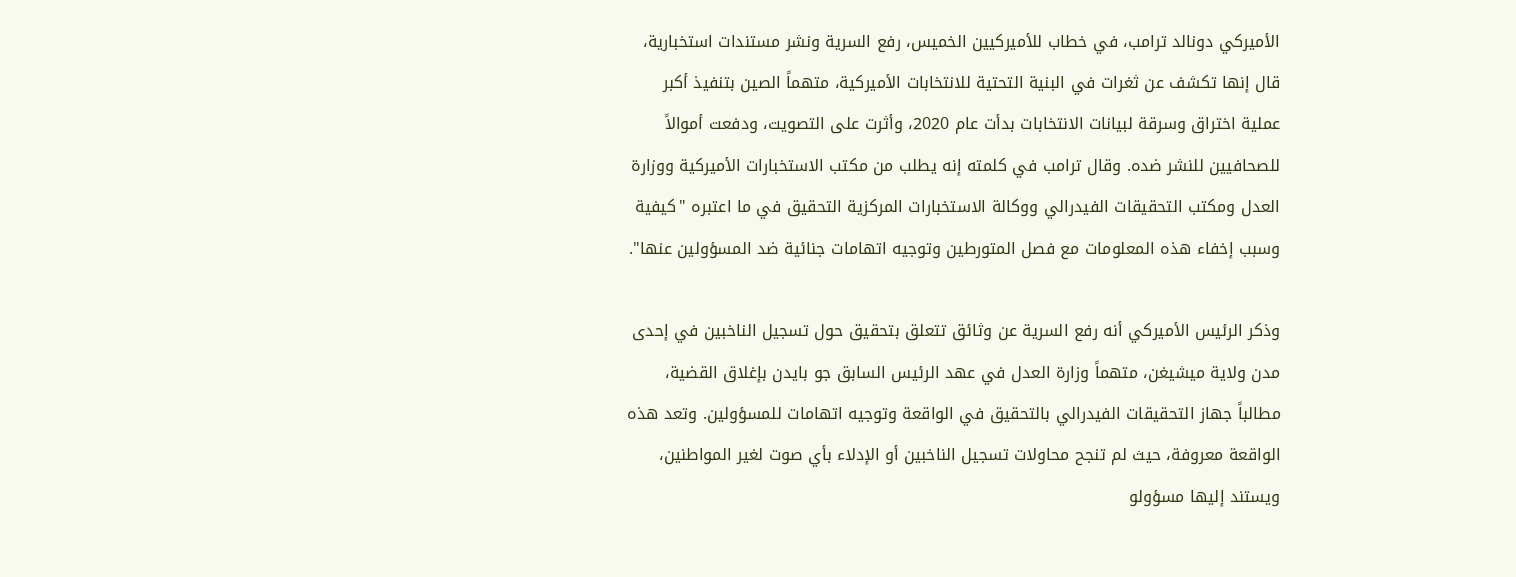الأميركي دونالد ترامب، في خطاب للأميركيين الخميس، رفع السرية ونشر مستندات استخبارية، قال إنها تكشف عن ثغرات في البنية التحتية للانتخابات الأميركية، متهماً الصين بتنفيذ أكبر عملية اختراق وسرقة لبيانات الانتخابات بدأت عام 2020، وأثرت على التصويت، ودفعت أموالاً للصحافيين للنشر ضده. وقال ترامب في كلمته إنه يطلب من مكتب الاستخبارات الأميركية ووزارة العدل ومكتب التحقيقات الفيدرالي ووكالة الاستخبارات المركزية التحقيق في ما اعتبره "كيفية وسبب إخفاء هذه المعلومات مع فصل المتورطين وتوجيه اتهامات جنائية ضد المسؤولين عنها".

وذكر الرئيس الأميركي أنه رفع السرية عن وثائق تتعلق بتحقيق حول تسجيل الناخبين في إحدى مدن ولاية ميشيغن، متهماً وزارة العدل في عهد الرئيس السابق جو بايدن بإغلاق القضية، مطالباً جهاز التحقيقات الفيدرالي بالتحقيق في الواقعة وتوجيه اتهامات للمسؤولين. وتعد هذه الواقعة معروفة، حيث لم تنجح محاولات تسجيل الناخبين أو الإدلاء بأي صوت لغير المواطنين، ويستند إليها مسؤولو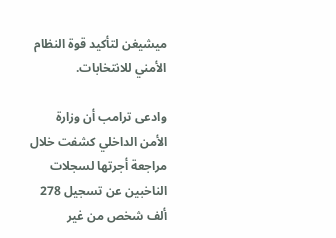ميشيغن لتأكيد قوة النظام الأمني للانتخابات.

وادعى ترامب أن وزارة الأمن الداخلي كشفت خلال مراجعة أجرتها لسجلات الناخبين عن تسجيل 278 ألف شخص من غير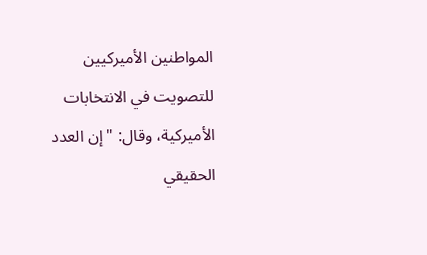المواطنين الأميركيين للتصويت في الانتخابات الأميركية، وقال: "إن العدد الحقيقي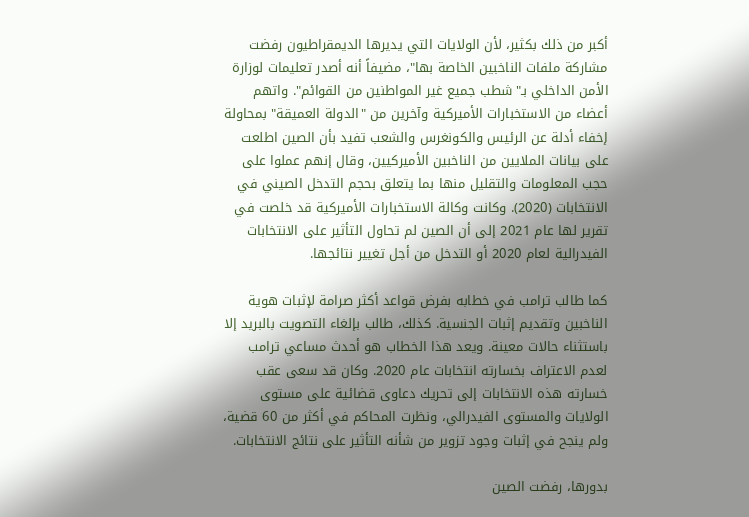أكبر من ذلك بكثير، لأن الولايات التي يديرها الديمقراطيون رفضت مشاركة ملفات الناخبين الخاصة بها"، مضيفاً أنه أصدر تعليمات لوزارة الأمن الداخلي بـ"شطب جميع غير المواطنين من القوائم". واتهم أعضاء من الاستخبارات الأميركية وآخرين من "الدولة العميقة" بمحاولة إخفاء أدلة عن الرئيس والكونغرس والشعب تفيد بأن الصين اطلعت على بيانات الملايين من الناخبين الأميركيين، وقال إنهم عملوا على حجب المعلومات والتقليل منها بما يتعلق بحجم التدخل الصيني في الانتخابات (2020). وكانت وكالة الاستخبارات الأميركية قد خلصت في تقرير لها عام 2021 إلى أن الصين لم تحاول التأثير على الانتخابات الفيدرالية لعام 2020 أو التدخل من أجل تغيير نتائجها.

كما طالب ترامب في خطابه بفرض قواعد أكثر صرامة لإثبات هوية الناخبين وتقديم إثبات الجنسية. كذلك، طالب بإلغاء التصويت بالبريد إلا باستثناء حالات معينة. ويعد هذا الخطاب هو أحدث مساعي ترامب لعدم الاعتراف بخسارته انتخابات عام 2020. وكان قد سعى عقب خسارته هذه الانتخابات إلى تحريك دعاوى قضائية على مستوى الولايات والمستوى الفيدرالي، ونظرت المحاكم في أكثر من 60 قضية، ولم ينجح في إثبات وجود تزوير من شأنه التأثير على نتائج الانتخابات.

بدورها، رفضت الصين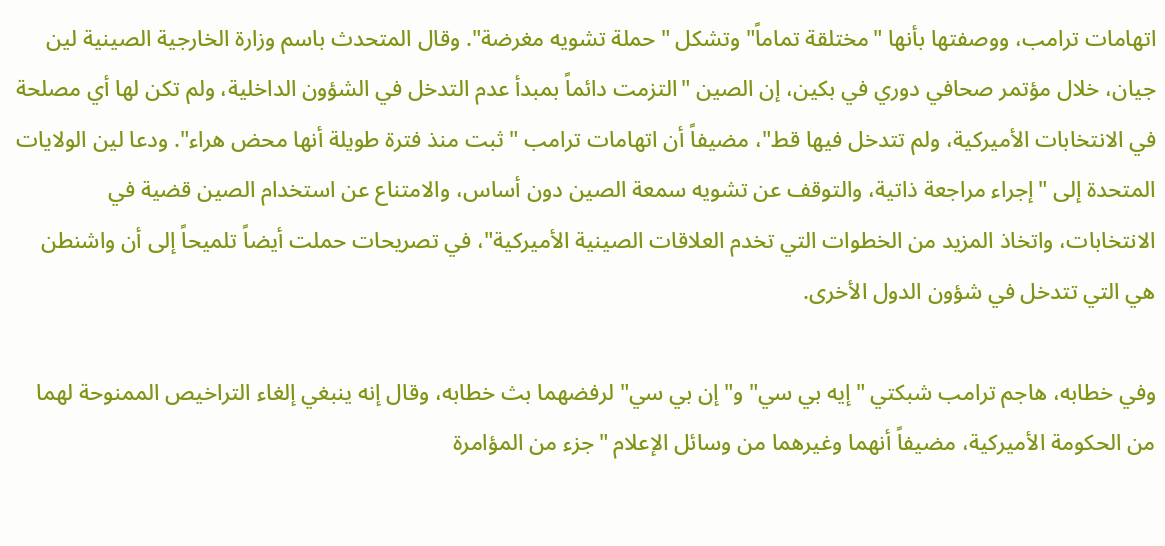اتهامات ترامب، ووصفتها بأنها "مختلقة تماماً" وتشكل "حملة تشويه مغرضة". وقال المتحدث باسم وزارة الخارجية الصينية لين جيان، خلال مؤتمر صحافي دوري في بكين، إن الصين "التزمت دائماً بمبدأ عدم التدخل في الشؤون الداخلية، ولم تكن لها أي مصلحة في الانتخابات الأميركية، ولم تتدخل فيها قط"، مضيفاً أن اتهامات ترامب "ثبت منذ فترة طويلة أنها محض هراء". ودعا لين الولايات المتحدة إلى "إجراء مراجعة ذاتية، والتوقف عن تشويه سمعة الصين دون أساس، والامتناع عن استخدام الصين قضية في الانتخابات، واتخاذ المزيد من الخطوات التي تخدم العلاقات الصينية الأميركية"، في تصريحات حملت أيضاً تلميحاً إلى أن واشنطن هي التي تتدخل في شؤون الدول الأخرى.

وفي خطابه، هاجم ترامب شبكتي "إيه بي سي" و"إن بي سي" لرفضهما بث خطابه، وقال إنه ينبغي إلغاء التراخيص الممنوحة لهما من الحكومة الأميركية، مضيفاً أنهما وغيرهما من وسائل الإعلام "جزء من المؤامرة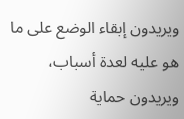ويريدون إبقاء الوضع على ما هو عليه لعدة أسباب، ويريدون حماية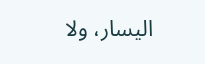اليسار، ولا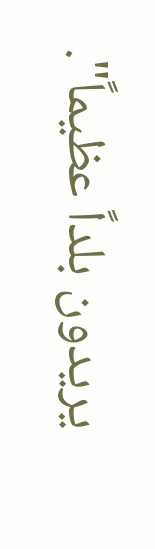يريدون بلداً عظيماً".